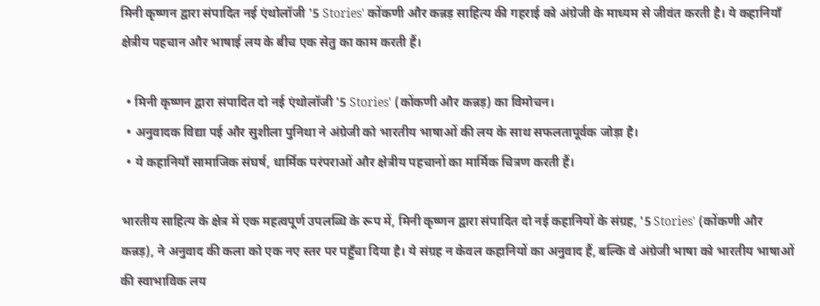मिनी कृष्णन द्वारा संपादित नई एंथोलॉजी '5 Stories' कोंकणी और कन्नड़ साहित्य की गहराई को अंग्रेजी के माध्यम से जीवंत करती है। ये कहानियाँ क्षेत्रीय पहचान और भाषाई लय के बीच एक सेतु का काम करती हैं।

  • मिनी कृष्णन द्वारा संपादित दो नई एंथोलॉजी '5 Stories' (कोंकणी और कन्नड़) का विमोचन।
  • अनुवादक विद्या पई और सुशीला पुनिथा ने अंग्रेजी को भारतीय भाषाओं की लय के साथ सफलतापूर्वक जोड़ा है।
  • ये कहानियाँ सामाजिक संघर्ष, धार्मिक परंपराओं और क्षेत्रीय पहचानों का मार्मिक चित्रण करती हैं।

भारतीय साहित्य के क्षेत्र में एक महत्वपूर्ण उपलब्धि के रूप में, मिनी कृष्णन द्वारा संपादित दो नई कहानियों के संग्रह, '5 Stories' (कोंकणी और कन्नड़), ने अनुवाद की कला को एक नए स्तर पर पहुँचा दिया है। ये संग्रह न केवल कहानियों का अनुवाद हैं, बल्कि वे अंग्रेजी भाषा को भारतीय भाषाओं की स्वाभाविक लय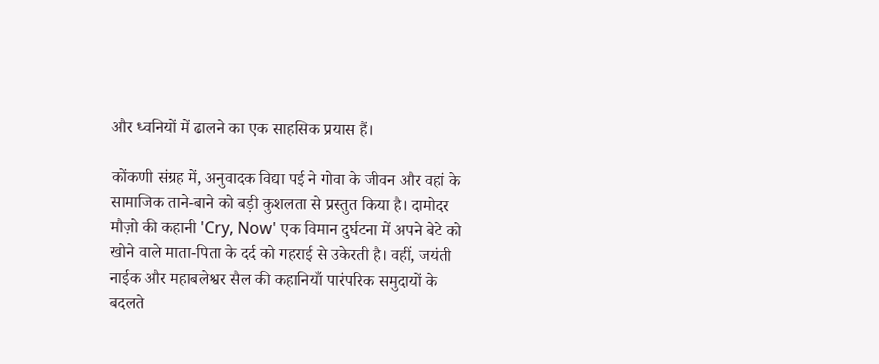और ध्वनियों में ढालने का एक साहसिक प्रयास हैं।

कोंकणी संग्रह में, अनुवादक विद्या पई ने गोवा के जीवन और वहां के सामाजिक ताने-बाने को बड़ी कुशलता से प्रस्तुत किया है। दामोदर मौज़ो की कहानी 'Cry, Now' एक विमान दुर्घटना में अपने बेटे को खोने वाले माता-पिता के दर्द को गहराई से उकेरती है। वहीं, जयंती नाईक और महाबलेश्वर सैल की कहानियाँ पारंपरिक समुदायों के बदलते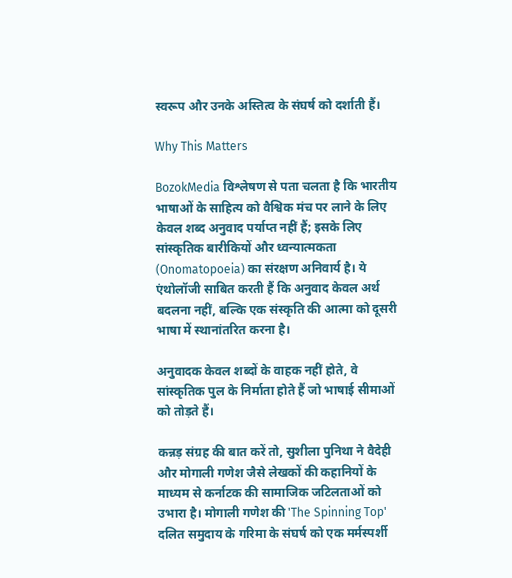स्वरूप और उनके अस्तित्व के संघर्ष को दर्शाती हैं।

Why This Matters

BozokMedia विश्लेषण से पता चलता है कि भारतीय भाषाओं के साहित्य को वैश्विक मंच पर लाने के लिए केवल शब्द अनुवाद पर्याप्त नहीं हैं; इसके लिए सांस्कृतिक बारीकियों और ध्वन्यात्मकता (Onomatopoeia) का संरक्षण अनिवार्य है। ये एंथोलॉजी साबित करती हैं कि अनुवाद केवल अर्थ बदलना नहीं, बल्कि एक संस्कृति की आत्मा को दूसरी भाषा में स्थानांतरित करना है।

अनुवादक केवल शब्दों के वाहक नहीं होते, वे सांस्कृतिक पुल के निर्माता होते हैं जो भाषाई सीमाओं को तोड़ते हैं।

कन्नड़ संग्रह की बात करें तो, सुशीला पुनिथा ने वैदेही और मोगाली गणेश जैसे लेखकों की कहानियों के माध्यम से कर्नाटक की सामाजिक जटिलताओं को उभारा है। मोगाली गणेश की 'The Spinning Top' दलित समुदाय के गरिमा के संघर्ष को एक मर्मस्पर्शी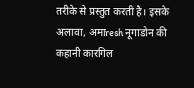तरीके से प्रस्तुत करती है। इसके अलावा, अमाresh नूगाडोन की कहानी कारगिल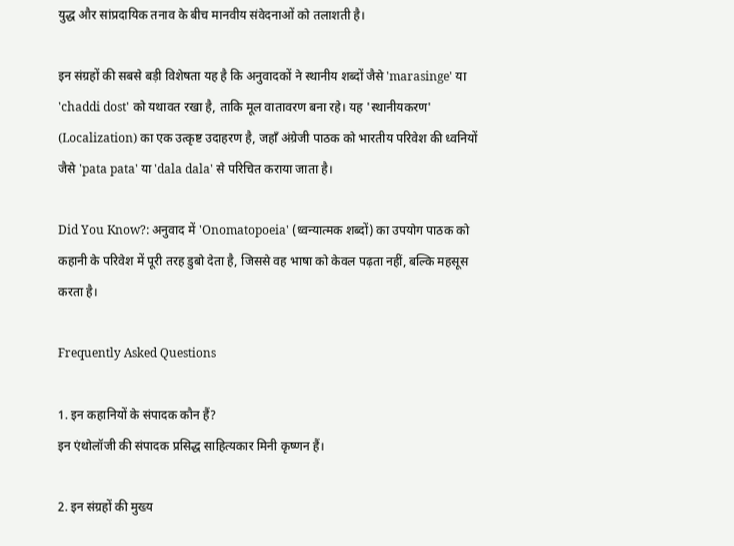युद्ध और सांप्रदायिक तनाव के बीच मानवीय संवेदनाओं को तलाशती है।

इन संग्रहों की सबसे बड़ी विशेषता यह है कि अनुवादकों ने स्थानीय शब्दों जैसे 'marasinge' या 'chaddi dost' को यथावत रखा है, ताकि मूल वातावरण बना रहे। यह 'स्थानीयकरण' (Localization) का एक उत्कृष्ट उदाहरण है, जहाँ अंग्रेजी पाठक को भारतीय परिवेश की ध्वनियों जैसे 'pata pata' या 'dala dala' से परिचित कराया जाता है।

Did You Know?: अनुवाद में 'Onomatopoeia' (ध्वन्यात्मक शब्दों) का उपयोग पाठक को कहानी के परिवेश में पूरी तरह डुबो देता है, जिससे वह भाषा को केवल पढ़ता नहीं, बल्कि महसूस करता है।

Frequently Asked Questions

1. इन कहानियों के संपादक कौन हैं?
इन एंथोलॉजी की संपादक प्रसिद्ध साहित्यकार मिनी कृष्णन हैं।

2. इन संग्रहों की मुख्य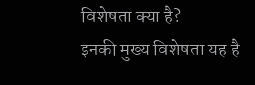विशेषता क्या है?
इनकी मुख्य विशेषता यह है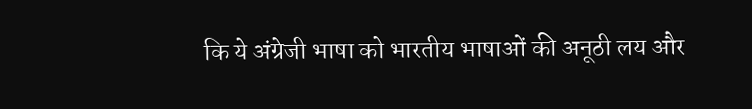कि ये अंग्रेजी भाषा को भारतीय भाषाओं की अनूठी लय और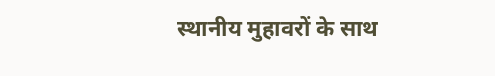स्थानीय मुहावरों के साथ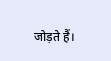जोड़ते हैं।